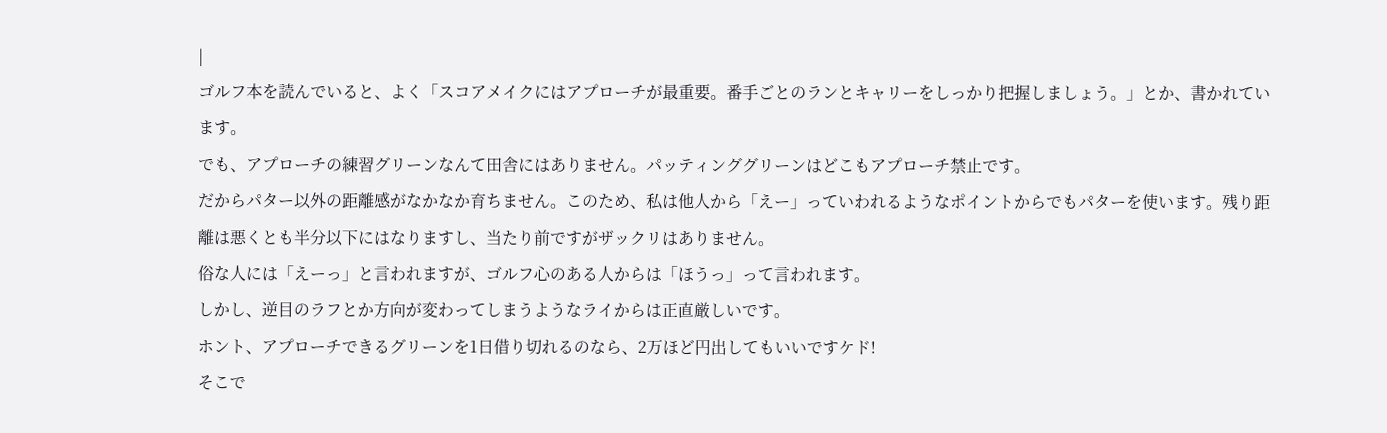|
ゴルフ本を読んでいると、よく「スコアメイクにはアプローチが最重要。番手ごとのランとキャリーをしっかり把握しましょう。」とか、書かれています。
でも、アプローチの練習グリーンなんて田舎にはありません。パッティンググリーンはどこもアプローチ禁止です。
だからパター以外の距離感がなかなか育ちません。このため、私は他人から「えー」っていわれるようなポイントからでもパターを使います。残り距離は悪くとも半分以下にはなりますし、当たり前ですがザックリはありません。
俗な人には「えーっ」と言われますが、ゴルフ心のある人からは「ほうっ」って言われます。
しかし、逆目のラフとか方向が変わってしまうようなライからは正直厳しいです。
ホント、アプローチできるグリーンを1日借り切れるのなら、2万ほど円出してもいいですケド!
そこで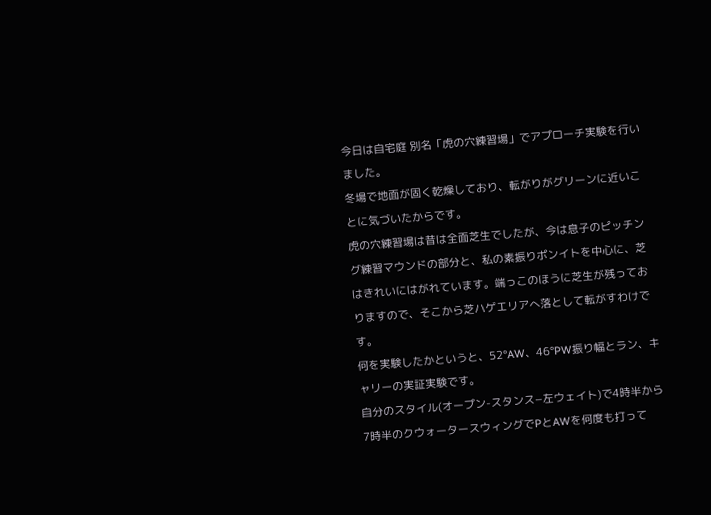今日は自宅庭 別名「虎の穴練習場」でアプローチ実験を行いました。
冬場で地面が固く乾燥しており、転がりがグリーンに近いことに気づいたからです。
虎の穴練習場は昔は全面芝生でしたが、今は息子のピッチング練習マウンドの部分と、私の素振りポンイトを中心に、芝はきれいにはがれています。端っこのほうに芝生が残っておりますので、そこから芝ハゲエリアへ落として転がすわけです。
何を実験したかというと、52°AW、46°PW振り幅とラン、キャリーの実証実験です。
自分のスタイル(オープン-スタンス−左ウェイト)で4時半から7時半のクウォータースウィングでPとAWを何度も打って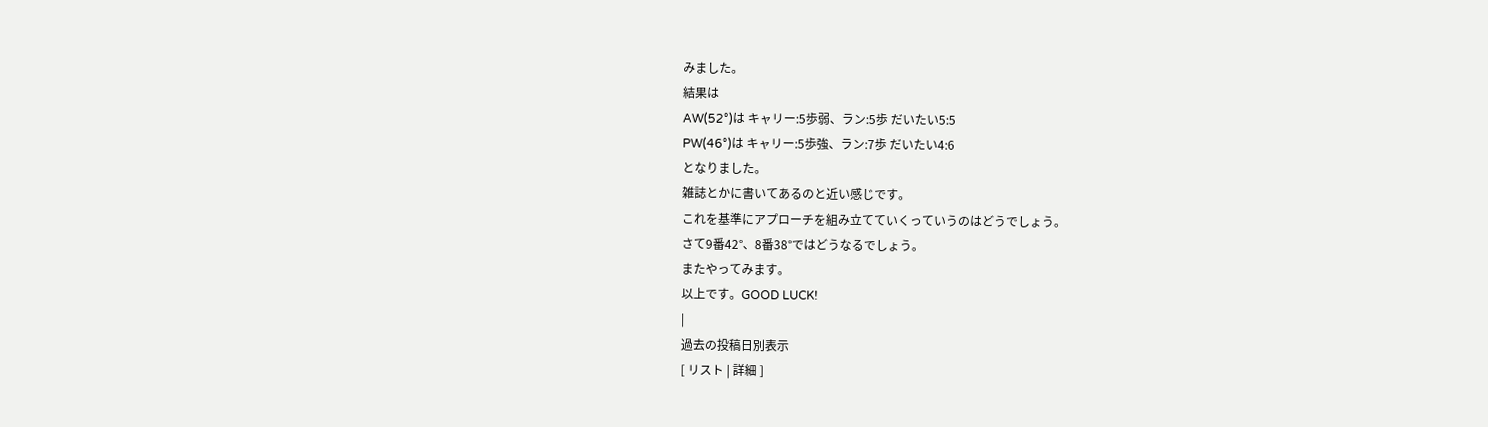みました。
結果は
AW(52°)は キャリー:5歩弱、ラン:5歩 だいたい5:5
PW(46°)は キャリー:5歩強、ラン:7歩 だいたい4:6
となりました。
雑誌とかに書いてあるのと近い感じです。
これを基準にアプローチを組み立てていくっていうのはどうでしょう。
さて9番42°、8番38°ではどうなるでしょう。
またやってみます。
以上です。GOOD LUCK!
|
過去の投稿日別表示
[ リスト | 詳細 ]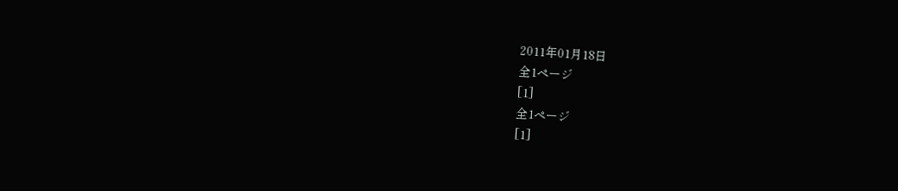2011年01月18日
全1ページ
[1]
全1ページ
[1]